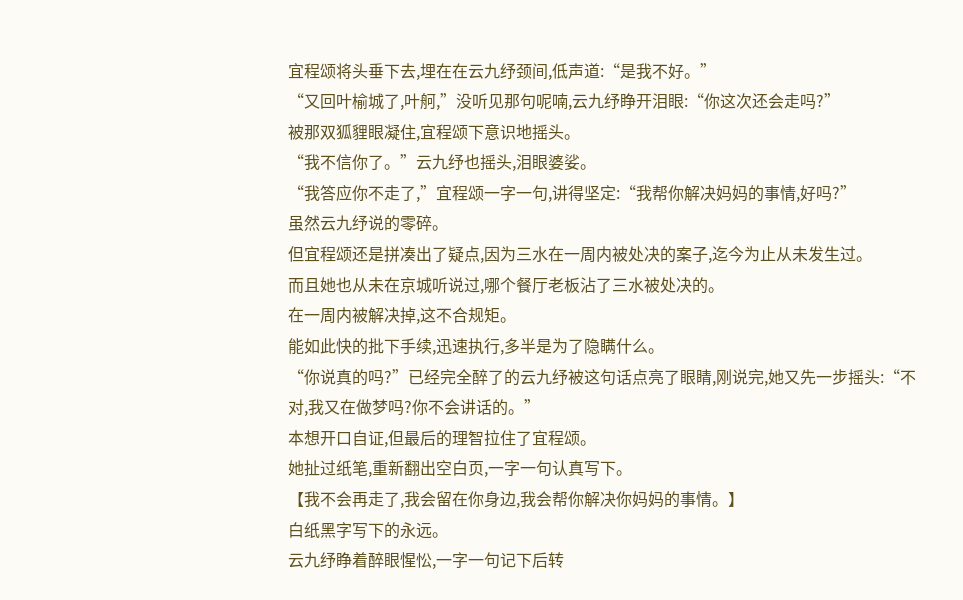宜程颂将头垂下去,埋在在云九纾颈间,低声道:“是我不好。”
“又回叶榆城了,叶舸,”没听见那句呢喃,云九纾睁开泪眼:“你这次还会走吗?”
被那双狐貍眼凝住,宜程颂下意识地摇头。
“我不信你了。”云九纾也摇头,泪眼婆娑。
“我答应你不走了,”宜程颂一字一句,讲得坚定:“我帮你解决妈妈的事情,好吗?”
虽然云九纾说的零碎。
但宜程颂还是拼凑出了疑点,因为三水在一周内被处决的案子,迄今为止从未发生过。
而且她也从未在京城听说过,哪个餐厅老板沾了三水被处决的。
在一周内被解决掉,这不合规矩。
能如此快的批下手续,迅速执行,多半是为了隐瞒什么。
“你说真的吗?”已经完全醉了的云九纾被这句话点亮了眼睛,刚说完,她又先一步摇头:“不对,我又在做梦吗?你不会讲话的。”
本想开口自证,但最后的理智拉住了宜程颂。
她扯过纸笔,重新翻出空白页,一字一句认真写下。
【我不会再走了,我会留在你身边,我会帮你解决你妈妈的事情。】
白纸黑字写下的永远。
云九纾睁着醉眼惺忪,一字一句记下后转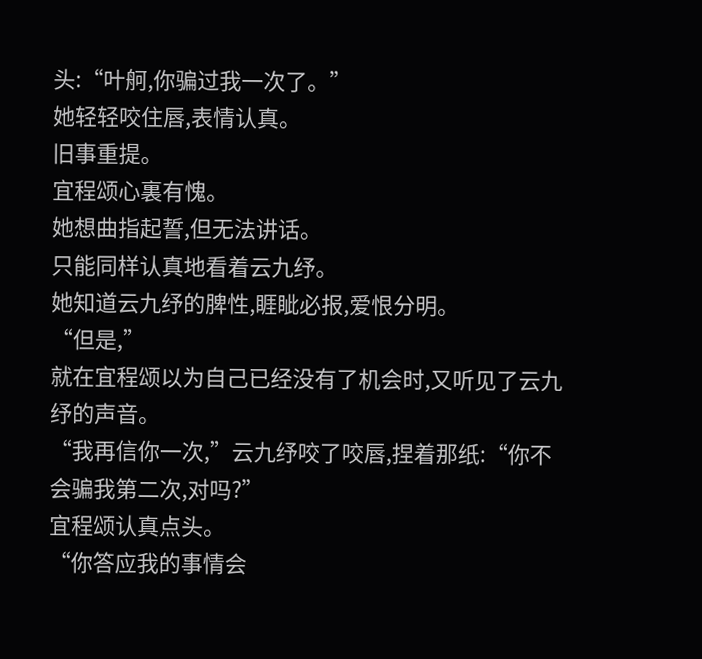头:“叶舸,你骗过我一次了。”
她轻轻咬住唇,表情认真。
旧事重提。
宜程颂心裏有愧。
她想曲指起誓,但无法讲话。
只能同样认真地看着云九纾。
她知道云九纾的脾性,睚眦必报,爱恨分明。
“但是,”
就在宜程颂以为自己已经没有了机会时,又听见了云九纾的声音。
“我再信你一次,”云九纾咬了咬唇,捏着那纸:“你不会骗我第二次,对吗?”
宜程颂认真点头。
“你答应我的事情会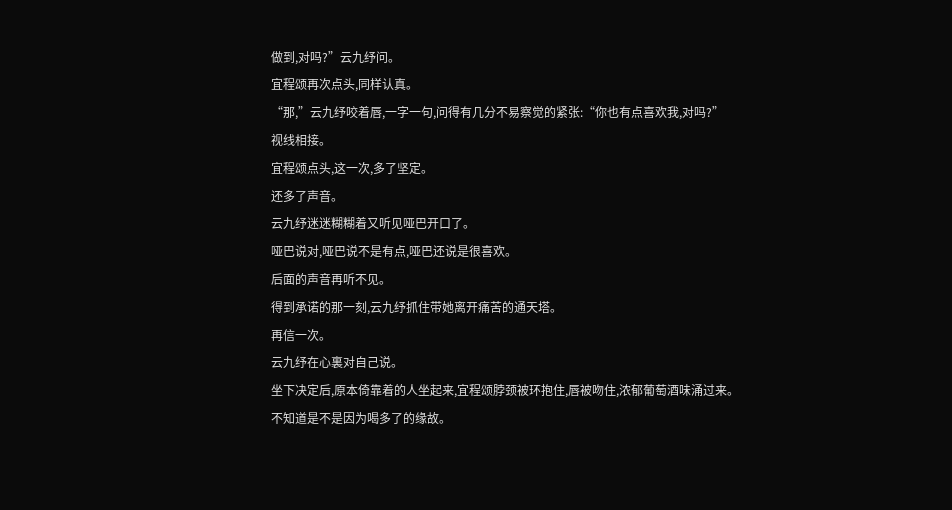做到,对吗?”云九纾问。
宜程颂再次点头,同样认真。
“那,”云九纾咬着唇,一字一句,问得有几分不易察觉的紧张:“你也有点喜欢我,对吗?”
视线相接。
宜程颂点头,这一次,多了坚定。
还多了声音。
云九纾迷迷糊糊着又听见哑巴开口了。
哑巴说对,哑巴说不是有点,哑巴还说是很喜欢。
后面的声音再听不见。
得到承诺的那一刻,云九纾抓住带她离开痛苦的通天塔。
再信一次。
云九纾在心裏对自己说。
坐下决定后,原本倚靠着的人坐起来,宜程颂脖颈被环抱住,唇被吻住,浓郁葡萄酒味涌过来。
不知道是不是因为喝多了的缘故。